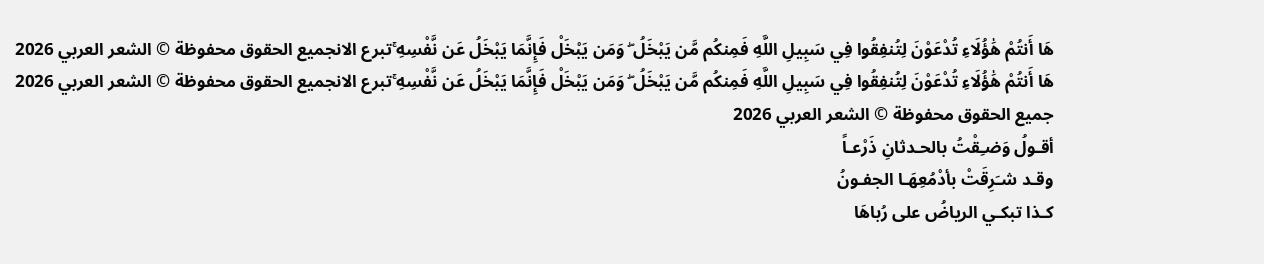هَا أَنتُمْ هَٰؤُلَاءِ تُدْعَوْنَ لِتُنفِقُوا فِي سَبِيلِ اللَّهِ فَمِنكُم مَّن يَبْخَلُ ۖ وَمَن يَبْخَلْ فَإِنَّمَا يَبْخَلُ عَن نَّفْسِهِ ۚتبرع الانجميع الحقوق محفوظة © الشعر العربي 2026
هَا أَنتُمْ هَٰؤُلَاءِ تُدْعَوْنَ لِتُنفِقُوا فِي سَبِيلِ اللَّهِ فَمِنكُم مَّن يَبْخَلُ ۖ وَمَن يَبْخَلْ فَإِنَّمَا يَبْخَلُ عَن نَّفْسِهِ ۚتبرع الانجميع الحقوق محفوظة © الشعر العربي 2026
جميع الحقوق محفوظة © الشعر العربي 2026
أقـولُ وَضـِقْتُ بالحـدثانِ ذَرْعـاً
وقـد شـَرِقَتْ بأدْمُعِهَـا الجفـونُ
كـذا تبكـي الرياضُ على رُباهَا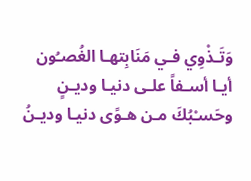وَتَـذْوِي فـي مَنَابِتهـا الغُصـُون
أيـا أسـفاً علـى دنيـا وديـنٍ
وحَسـْبُكَ مـن هـوًى دنيـا وديـنُ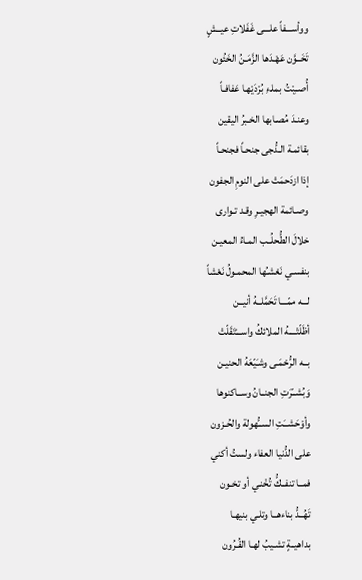ووأســـفاً علـــى غَفَلاتِ عيــشٍ
تَخَــوَّن عَهْـدَها الزَّمَـنُ الخَئُون
أُصــِبْتُ بملـءِ بُرْدَيْهـا عَفافـاً
وعنـدَ مُصـابها الخـبرُ اليقين
بقائمـة الـدُّجى جنحـاً فجنحـاً
إذا ازدَحمَتْ على النومِ الجفون
وصـائمة الهجيـرِ وقـد تـوارى
خلالَ الطُّحلُــب المـاءُ المعيـن
بنفسـي نَعْشـُها المحمـولُ نَعْشاً
لـــه ممّـــا تَحَمَّلــهُ أنيــن
أظَلّتْــــهُ الملائكُ واســـْتَقَلّتْ
بــه الرُّحْمَـى وشـَيّعَهُ الحنيـن
وَبُشــّرَتِ الجنــانُ وســاكنوها
وأوْحَشــَتِ الســُّهولة والحُـزون
على الدُّنيا العفاء ولستُ أكني
فمــا تنفــكُّ تُخْنـي أو تخـون
تَهُــدُّ بناءهــا وتلـي بنيهـا
بداهيــةٍ تشـيبُ لهـا القُـرُون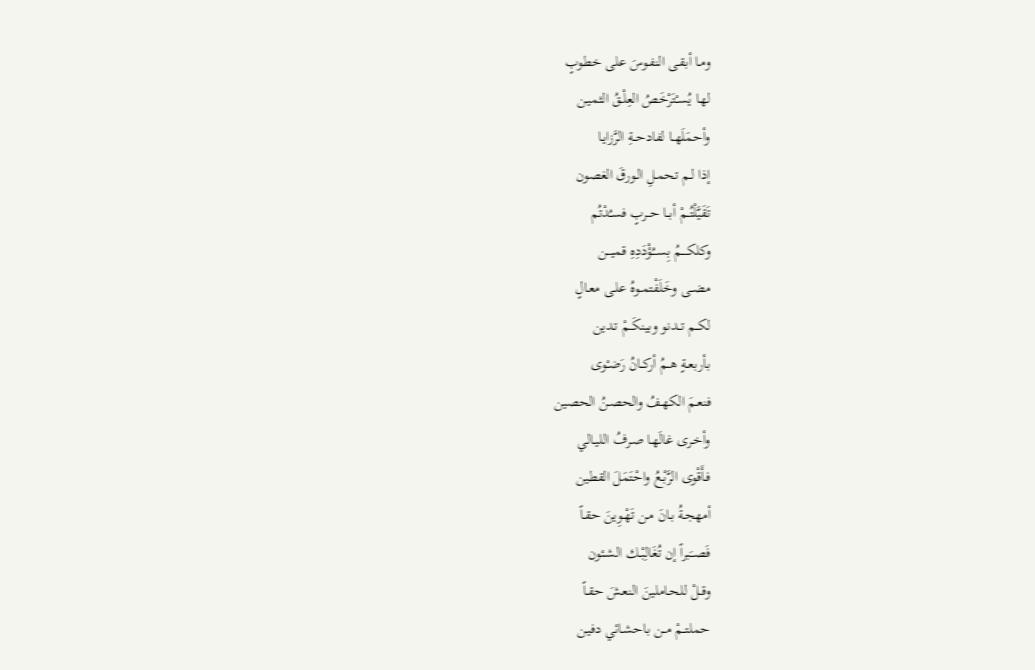ومـا أبقـى النفـوسَ على خطوبٍ
لهـا يُسـْتَرْخَصُ العِلْـقُ الثميـن
وأحمَلَهــا لفادحــةِ الرَّزايـا
إذا لـم تحمـلِ الـورقَ الغصون
تَقَيَّلْتُــمْ أبــا حــربٍ فسـُدْتُم
وكلكــــمُ بِســـُؤْدَدِهِ قميـــن
مضــى وخَلَفْتمــوهُ علـى معـالٍ
لكــم تــدنو وبينكَــمْ تـدين
بأربعــةٍ هــمُ أركــانُ رَضـْوى
فنعـمَ الكهـفُ والحصـنُ الحصين
وأخـرى غالَهـا صـرفُ الليـالي
فـأَقْوى الرَّبْـعُ واحْتَمَلَ القطين
أمهجـةُ بـانَ مـن تَهْـوِينَ حقـاً
فَصــَبراً إن تُغَالِبْــك الشـئون
وقــلْ للحـاملينَ النعـشَ حقـاً
حملتــمْ مــن باحشـائي دفيـن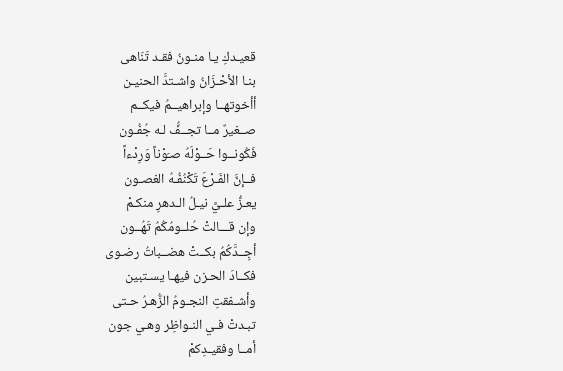قعيـدكِ يـا منـونُ فقـد تَنَاهى
بنـا الأحْـزَانُ واشـتدَّ الحنيـن
أأخوتهــا وإبراهيــمُ فيكــم
صــغيرٌ مــا تجــفُّ لـه جُفُـون
فَكُونــوا حَــوْلَهُ صـَوْناً وَرِدْءاً
فــإنَّ الفَـرْعَ تَكْنُفُـهُ الغصـون
يعـزُّ علـيَّ نيـلُ الـدهرِ منكـمْ
وإن قـــالتْ حُلــومُكُمُ تَهُــون
أجِــدَّكُمُ بكــتْ هضــباتُ رضـوى
فكــادَ الحـزن فيهـا يسـتبين
وأشـفقتِ النجـومُ الزُّهـرُ حـتى
تبـدتْ فـي النـواظِر وهـي جون
أمــا وفقيـدِكمْ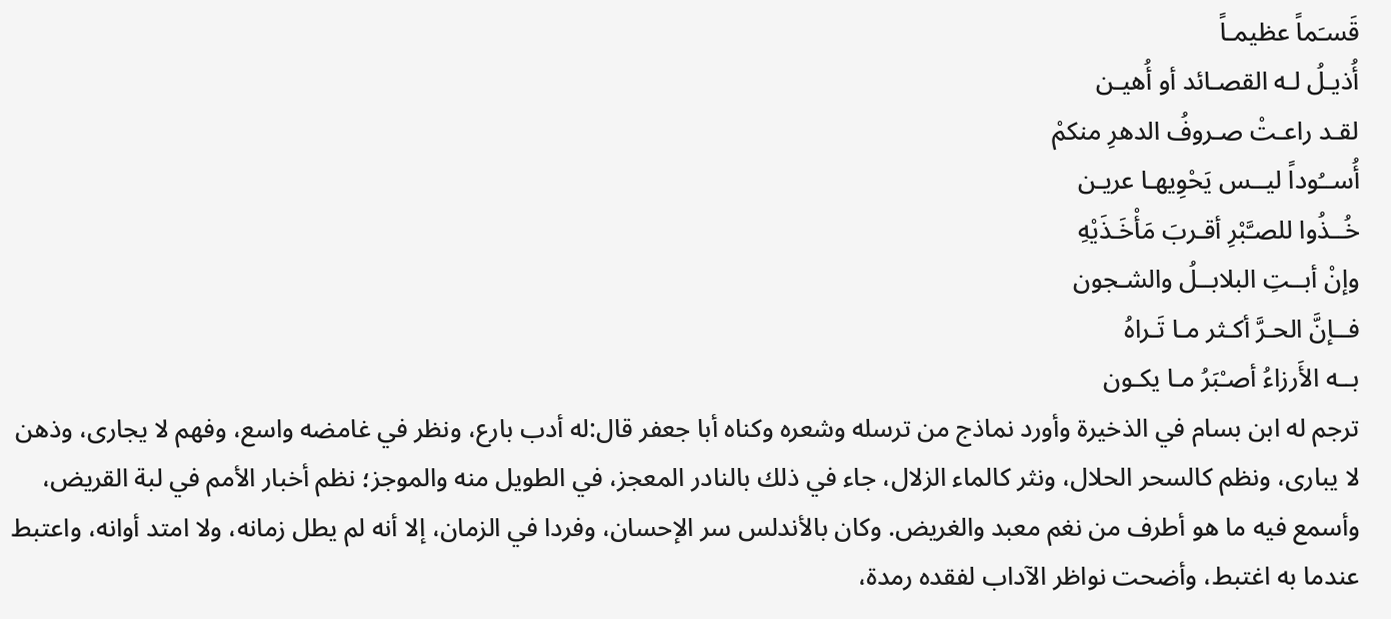قَسـَماً عظيمـاً
أُذيـلُ لـه القصـائد أو أُهيـن
لقـد راعـتْ صـروفُ الدهرِ منكمْ
أُســُوداً ليــس يَحْوِيهـا عريـن
خُــذُوا للصـَّبْرِ أقـربَ مَأْخَـذَيْهِ
وإنْ أبــتِ البلابــلُ والشـجون
فــإنَّ الحـرَّ أكـثر مـا تَـراهُ
بــه الأَرزاءُ أصـْبَرُ مـا يكـون
ترجم له ابن بسام في الذخيرة وأورد نماذج من ترسله وشعره وكناه أبا جعفر قال:له أدب بارع، ونظر في غامضه واسع، وفهم لا يجارى، وذهن لا يبارى، ونظم كالسحر الحلال، ونثر كالماء الزلال، جاء في ذلك بالنادر المعجز، في الطويل منه والموجز؛ نظم أخبار الأمم في لبة القريض، وأسمع فيه ما هو أطرف من نغم معبد والغريض. وكان بالأندلس سر الإحسان، وفردا في الزمان، إلا أنه لم يطل زمانه، ولا امتد أوانه، واعتبط عندما به اغتبط، وأضحت نواظر الآداب لفقده رمدة،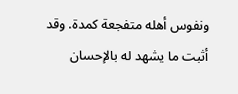ونفوس أهله متفجعة كمدة. وقد أثبت ما يشهد له بالإحسان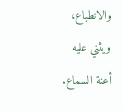والانطباع، ويثني عليه أعنة السماع.